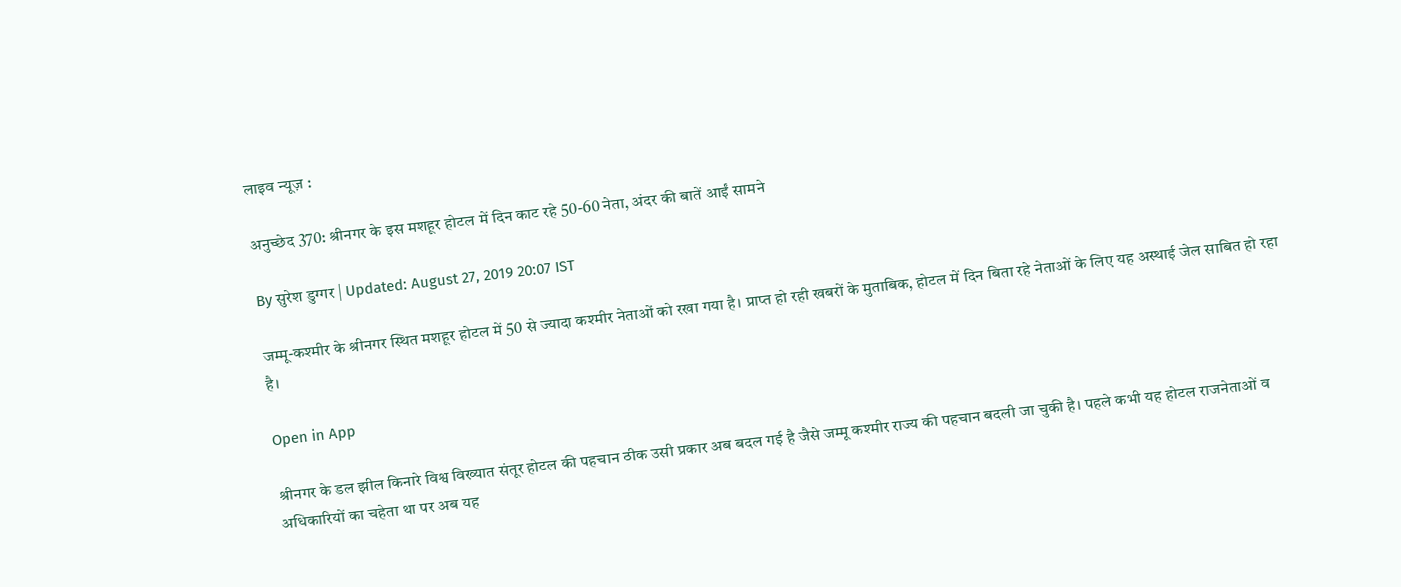लाइव न्यूज़ :

अनुच्छेद 370: श्रीनगर के इस मशहूर होटल में दिन काट रहे 50-60 नेता, अंदर की बातें आईं सामने

By सुरेश डुग्गर | Updated: August 27, 2019 20:07 IST

जम्मू-कश्मीर के श्रीनगर स्थित मशहूर होटल में 50 से ज्यादा कश्मीर नेताओं को रखा गया है। प्राप्त हो रही खबरों के मुताबिक, होटल में दिन बिता रहे नेताओं के लिए यह अस्थाई जेल साबित हो रहा है।

Open in App

श्रीनगर के डल झील किनारे विश्व विख्यात संतूर होटल की पहचान ठीक उसी प्रकार अब बदल गई है जैसे जम्मू कश्मीर राज्य की पहचान बदली जा चुकी है। पहले कभी यह होटल राजनेताओं व अधिकारियों का चहेता था पर अब यह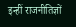इन्हीं राजनीतिज्ञों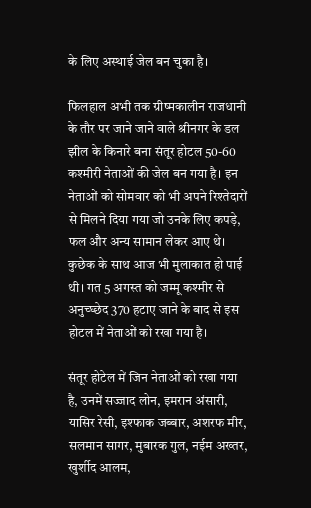के लिए अस्थाई जेल बन चुका है।

फिलहाल अभी तक ग्रीष्मकालीन राजधानी के तौर पर जाने जाने वाले श्रीनगर के डल झील के किनारे बना संतूर होटल 50-60 कश्मीरी नेताओं की जेल बन गया है। इन नेताओं को सोमवार को भी अपने रिश्तेदारों से मिलने दिया गया जो उनके लिए कपड़े, फल और अन्य सामान लेकर आए थे। कुछेक के साथ आज भी मुलाकात हो पाई थी। गत 5 अगस्त को जम्मू कश्मीर से अनुच्घ्छेद 370 हटाए जाने के बाद से इस होटल में नेताओं को रखा गया है।

संतूर होटेल में जिन नेताओं को रखा गया है, उनमें सज्जाद लोन, इमरान अंसारी, यासिर रेसी, इश्फाक जब्बार, अशरफ मीर, सलमान सागर, मुबारक गुल, नईम अख्तर, खुर्शीद आलम,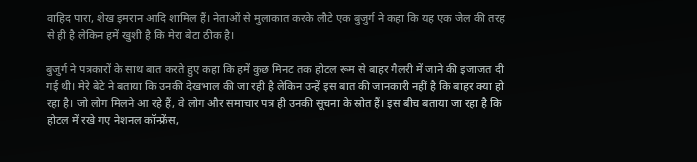वाहिद पारा, शेख इमरान आदि शामिल हैं। नेताओं से मुलाकात करके लौटे एक बुजुर्ग ने कहा कि यह एक जेल की तरह से ही है लेकिन हमें खुशी है कि मेरा बेटा ठीक है।

बुजुर्ग ने पत्रकारों के साथ बात करते हुए कहा कि हमें कुछ मिनट तक होटल रूम से बाहर गैलरी में जाने की इजाजत दी गई थी। मेरे बेटे ने बताया कि उनकी देखभाल की जा रही है लेकिन उन्हें इस बात की जानकारी नहीं है कि बाहर क्या हो रहा है। जो लोग मिलने आ रहे हैं, वे लोग और समाचार पत्र ही उनकी सूचना के स्रोत हैं। इस बीच बताया जा रहा है कि होटल में रखे गए नेशनल कॉन्फ्रेंस,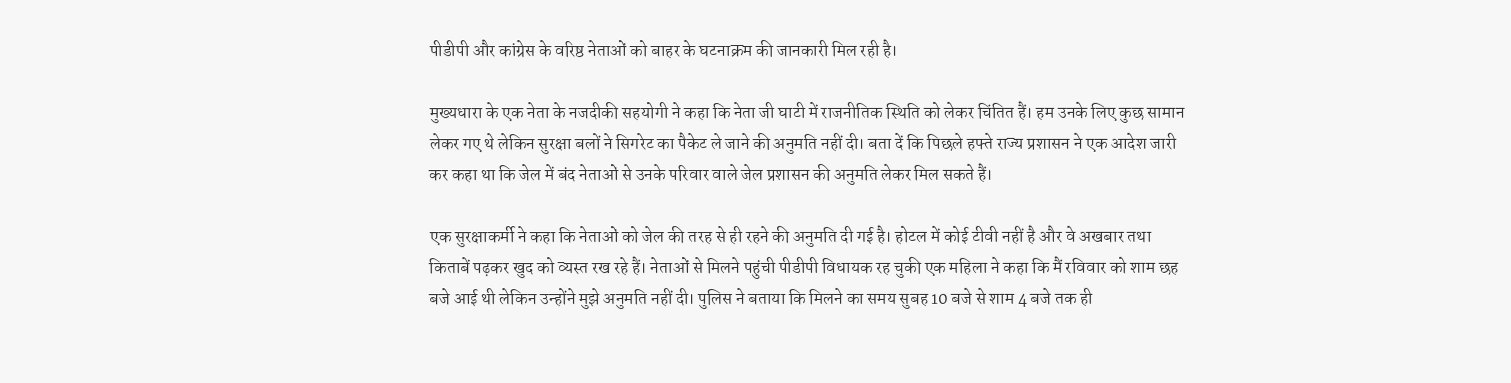पीडीपी और कांग्रेस के वरिष्ठ नेताओं को बाहर के घटनाक्रम की जानकारी मिल रही है।

मुख्यधारा के एक नेता के नजदीकी सहयोगी ने कहा कि नेता जी घाटी में राजनीतिक स्थिति को लेकर चिंतित हैं। हम उनके लिए कुछ सामान लेकर गए थे लेकिन सुरक्षा बलों ने सिगरेट का पैकेट ले जाने की अनुमति नहीं दी। बता दें कि पिछले हफ्ते राज्य प्रशासन ने एक आदेश जारी कर कहा था कि जेल में बंद नेताओं से उनके परिवार वाले जेल प्रशासन की अनुमति लेकर मिल सकते हैं।

एक सुरक्षाकर्मी ने कहा कि नेताओं को जेल की तरह से ही रहने की अनुमति दी गई है। होटल में कोई टीवी नहीं है और वे अखबार तथा किताबें पढ़कर खुद को व्यस्त रख रहे हैं। नेताओं से मिलने पहुंची पीडीपी विधायक रह चुकी एक महिला ने कहा कि मैं रविवार को शाम छह बजे आई थी लेकिन उन्होंने मुझे अनुमति नहीं दी। पुलिस ने बताया कि मिलने का समय सुबह 10 बजे से शाम 4 बजे तक ही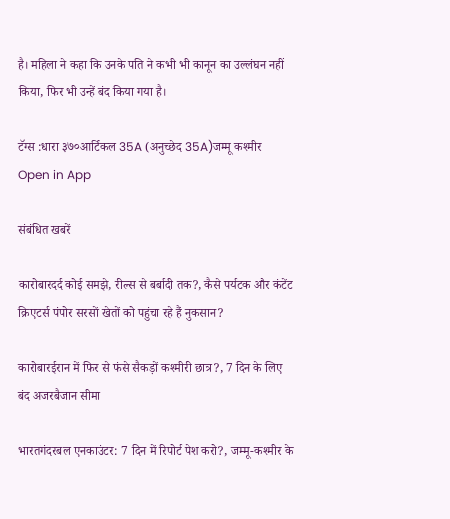है। महिला ने कहा कि उनके पति ने कभी भी कानून का उल्लंघन नहीं किया, फिर भी उन्हें बंद किया गया है।

टॅग्स :धारा ३७०आर्टिकल 35A (अनुच्छेद 35A)जम्मू कश्मीर
Open in App

संबंधित खबरें

कारोबारदर्द कोई समझे, रील्स से बर्बादी तक?, कैसे पर्यटक और कंटेंट क्रिएटर्स पंपोर सरसों खेतों को पहुंचा रहे हैं नुकसान?

कारोबारईरान में फिर से फंसे सैकड़ों कश्मीरी छात्र?, 7 दिन के लिए बंद अजरबैजान सीमा

भारतगंदरबल एनकाउंटर: 7 दिन में रिपोर्ट पेश करो?, जम्मू-कश्मीर के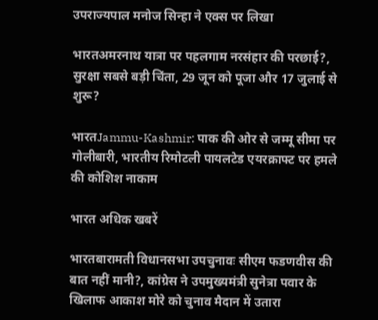उपराज्यपाल मनोज सिन्हा ने एक्स पर लिखा

भारतअमरनाथ यात्रा पर पहलगाम नरसंहार की परछाई?, सुरक्षा सबसे बड़ी चिंता, 29 जून को पूजा और 17 जुलाई से शुरू?

भारतJammu-Kashmir: पाक की ओर से जम्मू सीमा पर गोलीबारी, भारतीय रिमोटली पायलटेड एयरक्राफ्ट पर हमले की कोशिश नाकाम

भारत अधिक खबरें

भारतबारामती विधानसभा उपचुनावः सीएम फडणवीस की बात नहीं मानी?, कांग्रेस ने उपमुख्यमंत्री सुनेत्रा पवार के खिलाफ आकाश मोरे को चुनाव मैदान में उतारा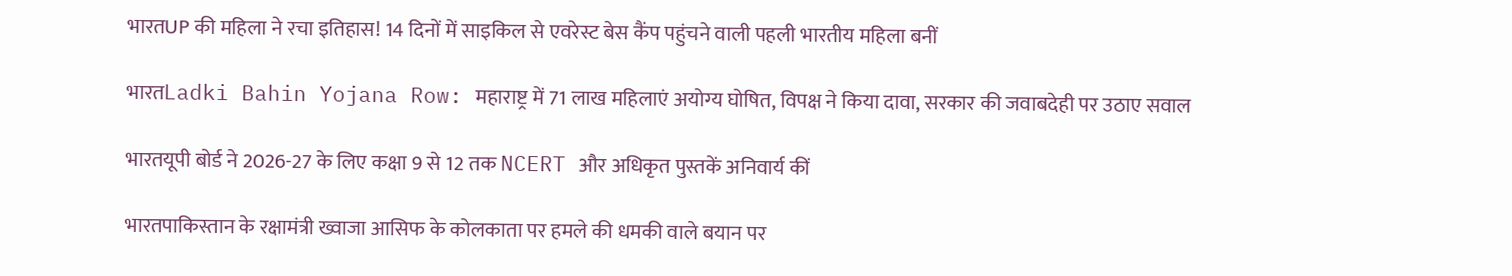भारतUP की महिला ने रचा इतिहास! 14 दिनों में साइकिल से एवरेस्ट बेस कैंप पहुंचने वाली पहली भारतीय महिला बनीं

भारतLadki Bahin Yojana Row: महाराष्ट्र में 71 लाख महिलाएं अयोग्य घोषित, विपक्ष ने किया दावा, सरकार की जवाबदेही पर उठाए सवाल

भारतयूपी बोर्ड ने 2026-27 के लिए कक्षा 9 से 12 तक NCERT और अधिकृत पुस्तकें अनिवार्य कीं

भारतपाकिस्तान के रक्षामंत्री ख्वाजा आसिफ के कोलकाता पर हमले की धमकी वाले बयान पर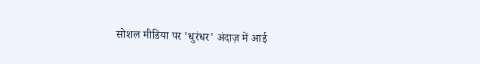सोशल मीडिया पर 'धुरंधर' अंदाज़ में आई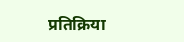प्रतिक्रिया